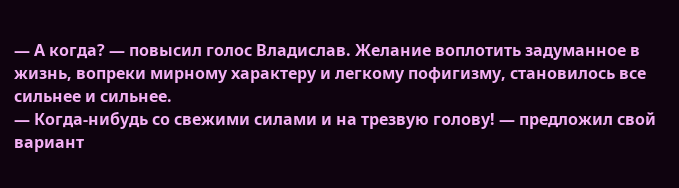— А когда? — повысил голос Владислав. Желание воплотить задуманное в жизнь, вопреки мирному характеру и легкому пофигизму, становилось все сильнее и сильнее.
— Когда-нибудь со свежими силами и на трезвую голову! — предложил свой вариант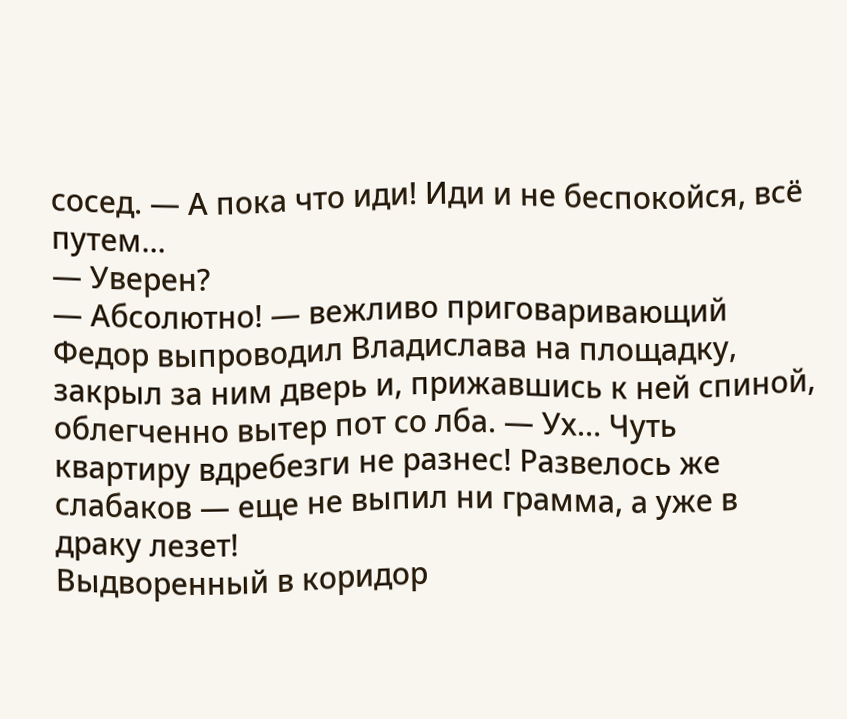сосед. — А пока что иди! Иди и не беспокойся, всё путем…
— Уверен?
— Абсолютно! — вежливо приговаривающий Федор выпроводил Владислава на площадку, закрыл за ним дверь и, прижавшись к ней спиной, облегченно вытер пот со лба. — Ух… Чуть квартиру вдребезги не разнес! Развелось же слабаков — еще не выпил ни грамма, а уже в драку лезет!
Выдворенный в коридор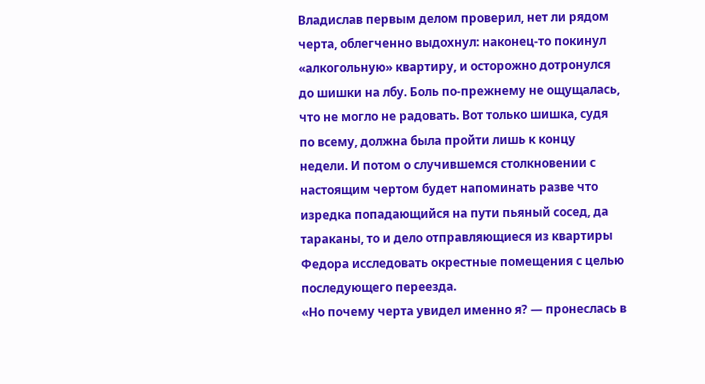Владислав первым делом проверил, нет ли рядом черта, облегченно выдохнул: наконец-то покинул «алкогольную» квартиру, и осторожно дотронулся до шишки на лбу. Боль по-прежнему не ощущалась, что не могло не радовать. Вот только шишка, судя по всему, должна была пройти лишь к концу недели. И потом о случившемся столкновении с настоящим чертом будет напоминать разве что изредка попадающийся на пути пьяный сосед, да тараканы, то и дело отправляющиеся из квартиры Федора исследовать окрестные помещения с целью последующего переезда.
«Но почему черта увидел именно я? — пронеслась в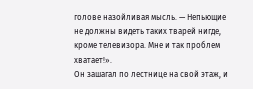голове назойливая мысль. — Непьющие не должны видеть таких тварей нигде, кроме телевизора. Мне и так проблем хватает!».
Он зашагал по лестнице на свой этаж, и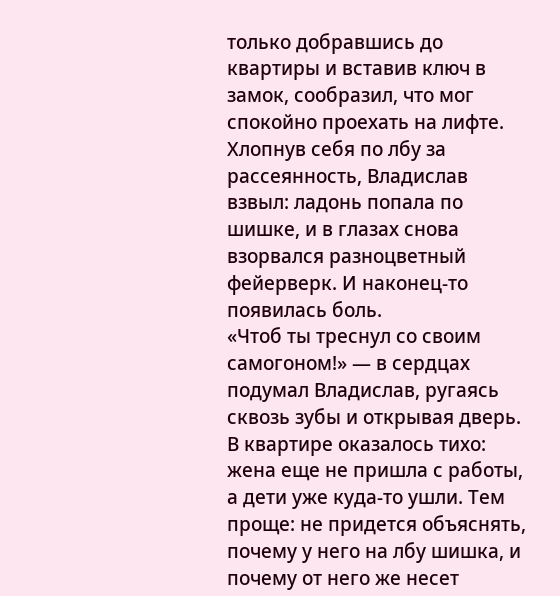только добравшись до квартиры и вставив ключ в замок, сообразил, что мог спокойно проехать на лифте. Хлопнув себя по лбу за рассеянность, Владислав взвыл: ладонь попала по шишке, и в глазах снова взорвался разноцветный фейерверк. И наконец-то появилась боль.
«Чтоб ты треснул со своим самогоном!» — в сердцах подумал Владислав, ругаясь сквозь зубы и открывая дверь. В квартире оказалось тихо: жена еще не пришла с работы, а дети уже куда-то ушли. Тем проще: не придется объяснять, почему у него на лбу шишка, и почему от него же несет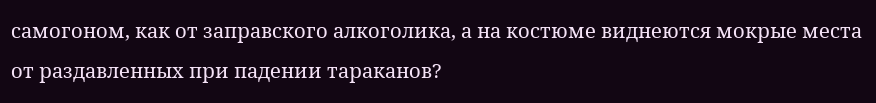самогоном, как от заправского алкоголика, а на костюме виднеются мокрые места от раздавленных при падении тараканов?